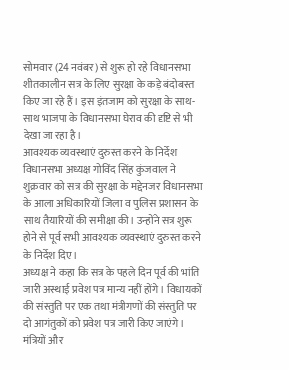सोमवार (24 नवंबर) से शुरू हो रहे विधानसभा शीतकालीन सत्र के लिए सुरक्षा के कड़े बंदोबस्त किए जा रहे हैं। इस इंतजाम को सुरक्षा के साथ-साथ भाजपा के विधानसभा घेराव की दृष्टि से भी देखा जा रहा है।
आवश्यक व्यवस्थाएं दुरुस्त करने के निर्देश
विधानसभा अध्यक्ष गोविंद सिंह कुंजवाल ने शुक्रवार को सत्र की सुरक्षा के मद्देनजर विधानसभा के आला अधिकारियों जिला व पुलिस प्रशासन के साथ तैयारियों की समीक्षा की। उन्होंने सत्र शुरू होने से पूर्व सभी आवश्यक व्यवस्थाएं दुरुस्त करने के निर्देश दिए।
अध्यक्ष ने कहा कि सत्र के पहले दिन पूर्व की भांति जारी अस्थाई प्रवेश पत्र मान्य नहीं होंगे। विधायकों की संस्तुति पर एक तथा मंत्रीगणों की संस्तुति पर दो आगंतुकों को प्रवेश पत्र जारी किए जाएंगे। मंत्रियों और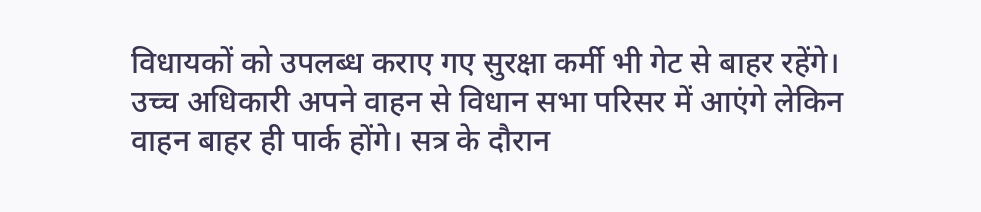विधायकों को उपलब्ध कराए गए सुरक्षा कर्मी भी गेट से बाहर रहेंगे।
उच्च अधिकारी अपने वाहन से विधान सभा परिसर में आएंगे लेकिन वाहन बाहर ही पार्क होंगे। सत्र के दौरान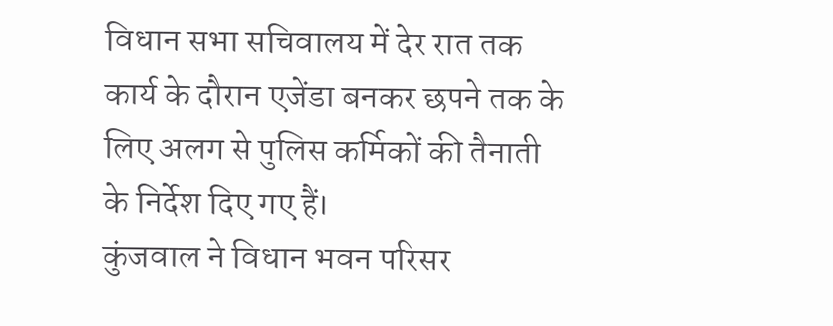विधान सभा सचिवालय में देर रात तक कार्य के दौरान एजेंडा बनकर छपने तक के लिए अलग से पुलिस कर्मिकों की तैनाती के निर्देश दिए गए हैं।
कुंजवाल ने विधान भवन परिसर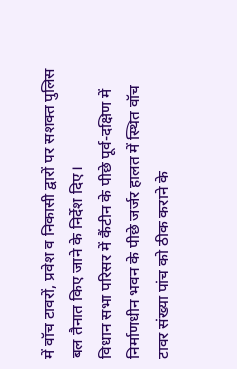में वॉच टावरों, प्रवेश व निकासी द्वारों पर सशक्त पुलिस बल तैनात किए जाने के निर्देश दिए।
विधान सभा परिसर में कैंटीन के पीछे पूर्व-दक्षिण में निर्माणधीन भवन के पीछे जर्जर हालत में स्थित वॉच टावर संख्या पांच को ठीक कराने के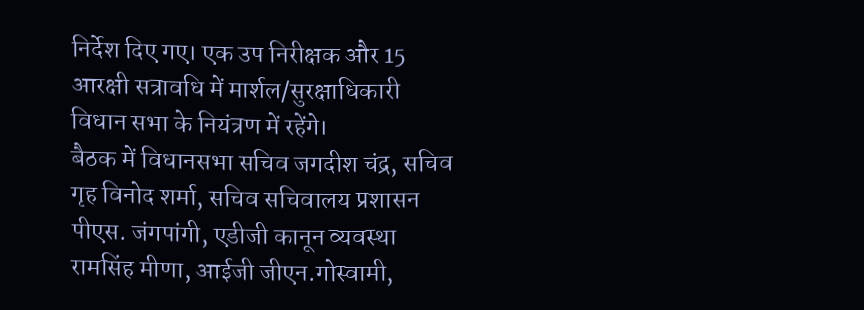निर्देश दिए गए। एक उप निरीक्षक और 15 आरक्षी सत्रावधि में मार्शल/सुरक्षाधिकारी विधान सभा के नियंत्रण में रहेंगे।
बैठक में विधानसभा सचिव जगदीश चंद्र, सचिव गृह विनोद शर्मा, सचिव सचिवालय प्रशासन पीएस. जंगपांगी, एडीजी कानून व्यवस्था रामसिंह मीणा, आईजी जीएन.गोस्वामी,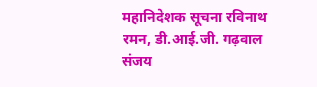महानिदेशक सूचना रविनाथ रमन, डी.आई.जी. गढ़वाल संजय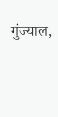गुंज्याल,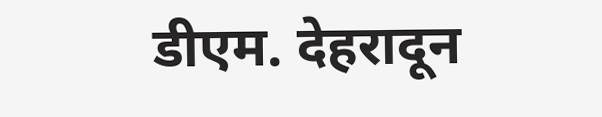डीएम. देहरादून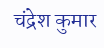चंद्रेश कुमार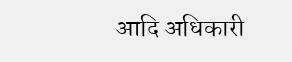आदि अधिकारी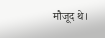मौजूद थे।